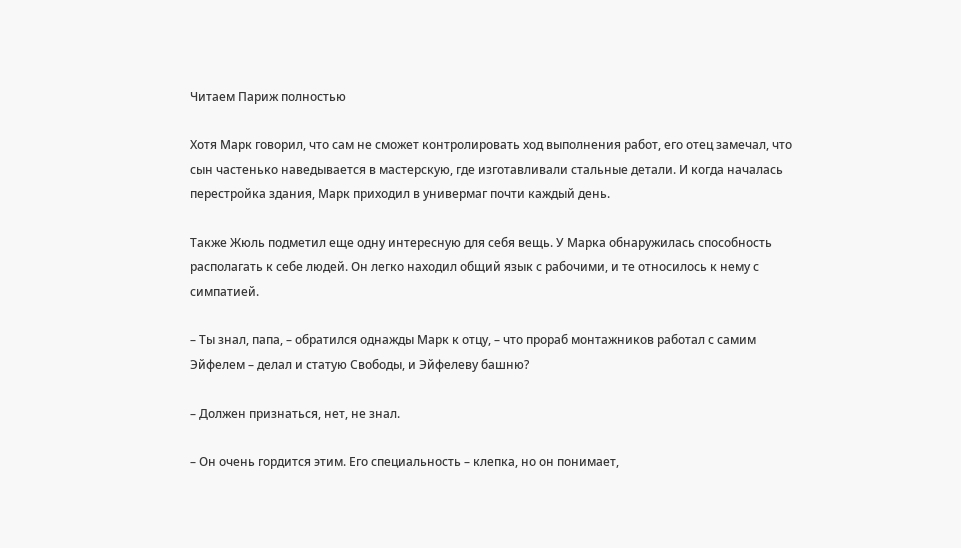Читаем Париж полностью

Хотя Марк говорил, что сам не сможет контролировать ход выполнения работ, его отец замечал, что сын частенько наведывается в мастерскую, где изготавливали стальные детали. И когда началась перестройка здания, Марк приходил в универмаг почти каждый день.

Также Жюль подметил еще одну интересную для себя вещь. У Марка обнаружилась способность располагать к себе людей. Он легко находил общий язык с рабочими, и те относилось к нему с симпатией.

– Ты знал, папа, – обратился однажды Марк к отцу, – что прораб монтажников работал с самим Эйфелем – делал и статую Свободы, и Эйфелеву башню?

– Должен признаться, нет, не знал.

– Он очень гордится этим. Его специальность – клепка, но он понимает,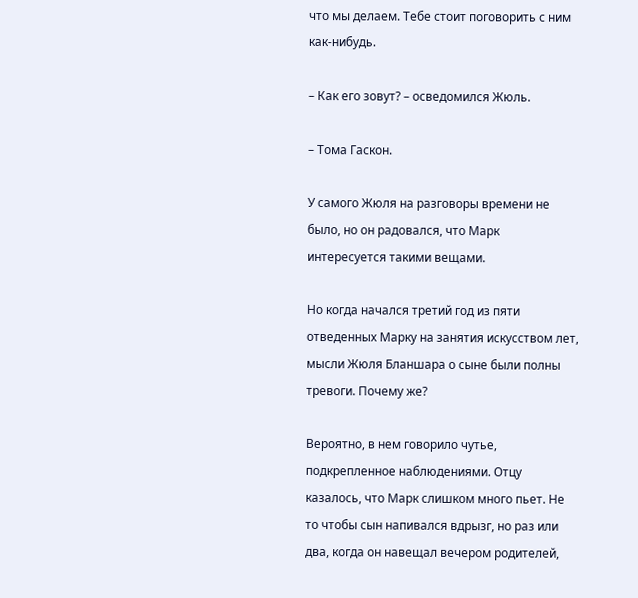что мы делаем. Тебе стоит поговорить с ним как-нибудь.

– Как его зовут? – осведомился Жюль.

– Тома Гаскон.

У самого Жюля на разговоры времени не было, но он радовался, что Марк интересуется такими вещами.

Но когда начался третий год из пяти отведенных Марку на занятия искусством лет, мысли Жюля Бланшара о сыне были полны тревоги. Почему же?

Вероятно, в нем говорило чутье, подкрепленное наблюдениями. Отцу казалось, что Марк слишком много пьет. Не то чтобы сын напивался вдрызг, но раз или два, когда он навещал вечером родителей,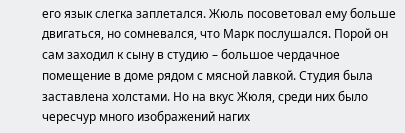его язык слегка заплетался. Жюль посоветовал ему больше двигаться, но сомневался, что Марк послушался. Порой он сам заходил к сыну в студию – большое чердачное помещение в доме рядом с мясной лавкой. Студия была заставлена холстами. Но на вкус Жюля, среди них было чересчур много изображений нагих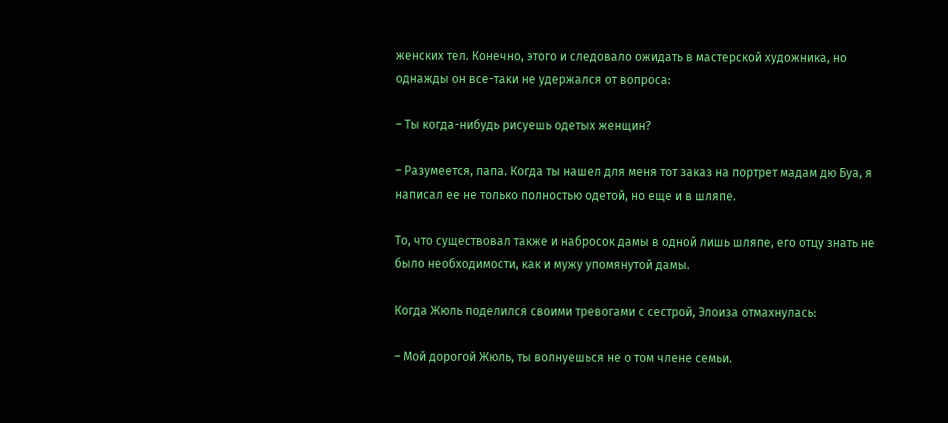женских тел. Конечно, этого и следовало ожидать в мастерской художника, но однажды он все-таки не удержался от вопроса:

– Ты когда-нибудь рисуешь одетых женщин?

– Разумеется, папа. Когда ты нашел для меня тот заказ на портрет мадам дю Буа, я написал ее не только полностью одетой, но еще и в шляпе.

То, что существовал также и набросок дамы в одной лишь шляпе, его отцу знать не было необходимости, как и мужу упомянутой дамы.

Когда Жюль поделился своими тревогами с сестрой, Элоиза отмахнулась:

– Мой дорогой Жюль, ты волнуешься не о том члене семьи.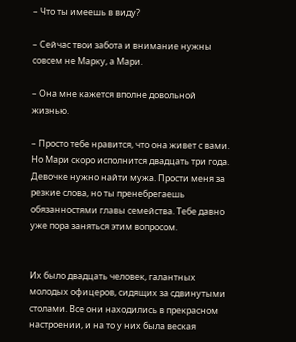– Что ты имеешь в виду?

– Сейчас твои забота и внимание нужны совсем не Марку, а Мари.

– Она мне кажется вполне довольной жизнью.

– Просто тебе нравится, что она живет с вами. Но Мари скоро исполнится двадцать три года. Девочке нужно найти мужа. Прости меня за резкие слова, но ты пренебрегаешь обязанностями главы семейства. Тебе давно уже пора заняться этим вопросом.


Их было двадцать человек, галантных молодых офицеров, сидящих за сдвинутыми столами. Все они находились в прекрасном настроении, и на то у них была веская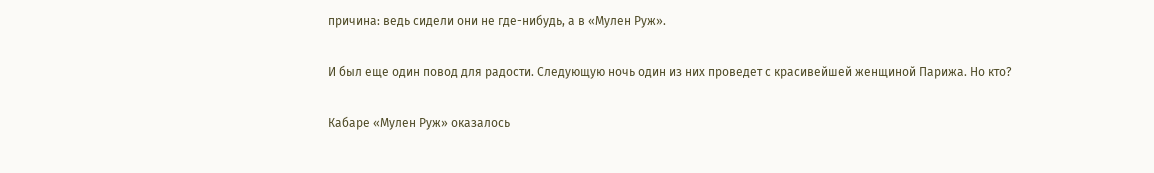причина: ведь сидели они не где-нибудь, а в «Мулен Руж».

И был еще один повод для радости. Следующую ночь один из них проведет с красивейшей женщиной Парижа. Но кто?

Кабаре «Мулен Руж» оказалось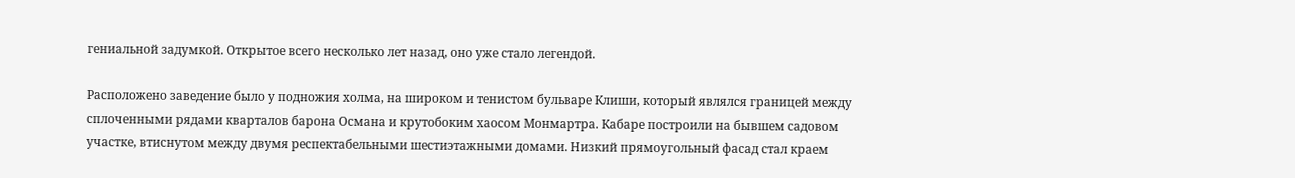гениальной задумкой. Открытое всего несколько лет назад, оно уже стало легендой.

Расположено заведение было у подножия холма, на широком и тенистом бульваре Клиши, который являлся границей между сплоченными рядами кварталов барона Османа и крутобоким хаосом Монмартра. Кабаре построили на бывшем садовом участке, втиснутом между двумя респектабельными шестиэтажными домами. Низкий прямоугольный фасад стал краем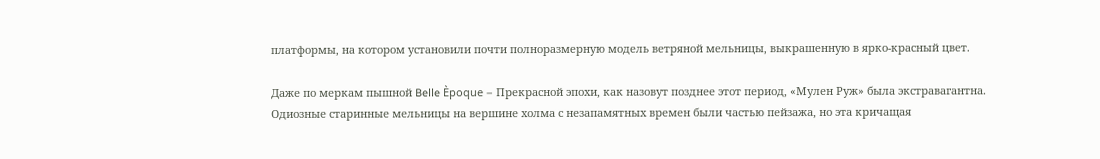платформы, на котором установили почти полноразмерную модель ветряной мельницы, выкрашенную в ярко-красный цвет.

Даже по меркам пышной Belle Èpoque – Прекрасной эпохи, как назовут позднее этот период, «Мулен Руж» была экстравагантна. Одиозные старинные мельницы на вершине холма с незапамятных времен были частью пейзажа, но эта кричащая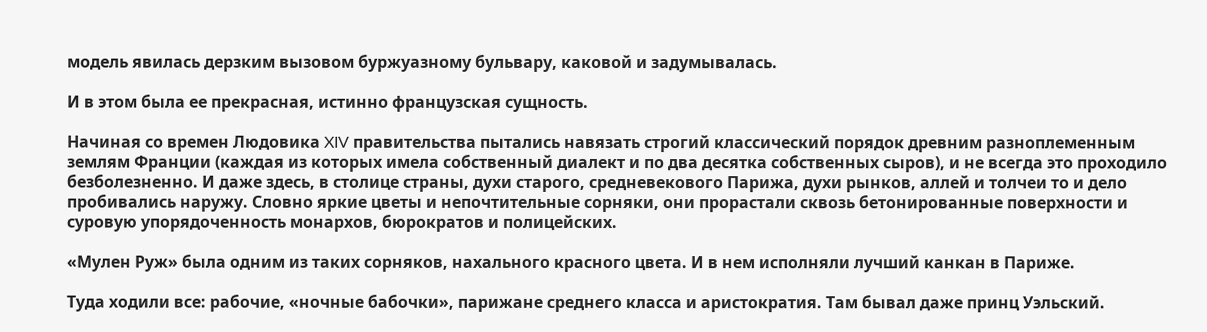модель явилась дерзким вызовом буржуазному бульвару, каковой и задумывалась.

И в этом была ее прекрасная, истинно французская сущность.

Начиная со времен Людовика XIV правительства пытались навязать строгий классический порядок древним разноплеменным землям Франции (каждая из которых имела собственный диалект и по два десятка собственных сыров), и не всегда это проходило безболезненно. И даже здесь, в столице страны, духи старого, средневекового Парижа, духи рынков, аллей и толчеи то и дело пробивались наружу. Словно яркие цветы и непочтительные сорняки, они прорастали сквозь бетонированные поверхности и суровую упорядоченность монархов, бюрократов и полицейских.

«Мулен Руж» была одним из таких сорняков, нахального красного цвета. И в нем исполняли лучший канкан в Париже.

Туда ходили все: рабочие, «ночные бабочки», парижане среднего класса и аристократия. Там бывал даже принц Уэльский.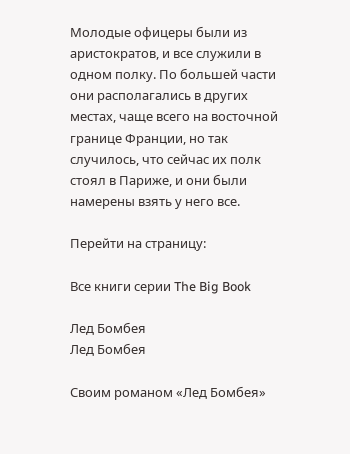Молодые офицеры были из аристократов, и все служили в одном полку. По большей части они располагались в других местах, чаще всего на восточной границе Франции, но так случилось, что сейчас их полк стоял в Париже, и они были намерены взять у него все.

Перейти на страницу:

Все книги серии The Big Book

Лед Бомбея
Лед Бомбея

Своим романом «Лед Бомбея»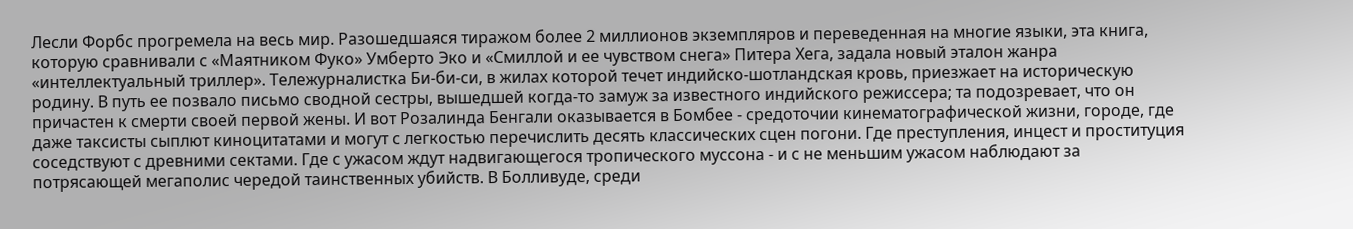Лесли Форбс прогремела на весь мир. Разошедшаяся тиражом более 2 миллионов экземпляров и переведенная на многие языки, эта книга, которую сравнивали с «Маятником Фуко» Умберто Эко и «Смиллой и ее чувством снега» Питера Хега, задала новый эталон жанра «интеллектуальный триллер». Тележурналистка Би-би-си, в жилах которой течет индийско-шотландская кровь, приезжает на историческую родину. В путь ее позвало письмо сводной сестры, вышедшей когда-то замуж за известного индийского режиссера; та подозревает, что он причастен к смерти своей первой жены. И вот Розалинда Бенгали оказывается в Бомбее - средоточии кинематографической жизни, городе, где даже таксисты сыплют киноцитатами и могут с легкостью перечислить десять классических сцен погони. Где преступления, инцест и проституция соседствуют с древними сектами. Где с ужасом ждут надвигающегося тропического муссона - и с не меньшим ужасом наблюдают за потрясающей мегаполис чередой таинственных убийств. В Болливуде, среди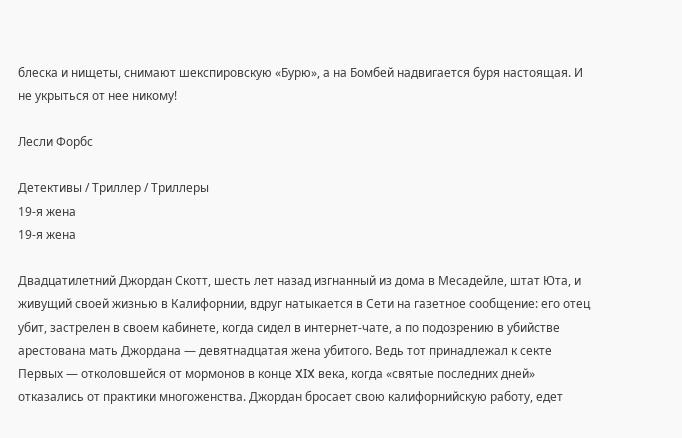блеска и нищеты, снимают шекспировскую «Бурю», а на Бомбей надвигается буря настоящая. И не укрыться от нее никому!

Лесли Форбс

Детективы / Триллер / Триллеры
19-я жена
19-я жена

Двадцатилетний Джордан Скотт, шесть лет назад изгнанный из дома в Месадейле, штат Юта, и живущий своей жизнью в Калифорнии, вдруг натыкается в Сети на газетное сообщение: его отец убит, застрелен в своем кабинете, когда сидел в интернет-чате, а по подозрению в убийстве арестована мать Джордана — девятнадцатая жена убитого. Ведь тот принадлежал к секте Первых — отколовшейся от мормонов в конце XIX века, когда «святые последних дней» отказались от практики многоженства. Джордан бросает свою калифорнийскую работу, едет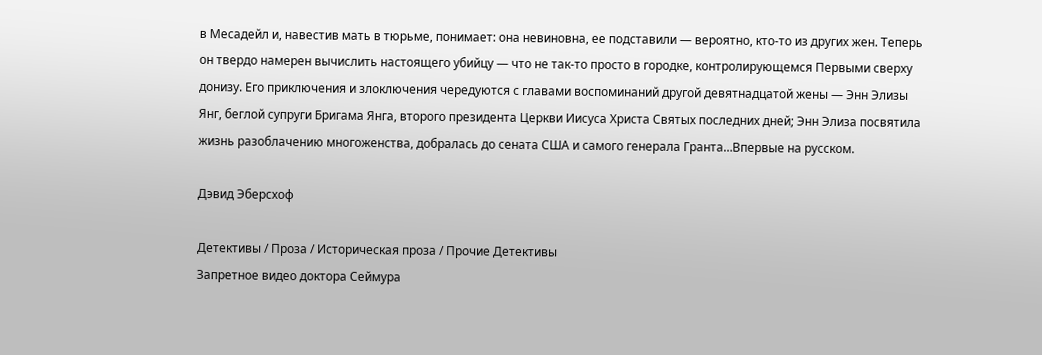в Месадейл и, навестив мать в тюрьме, понимает: она невиновна, ее подставили — вероятно, кто-то из других жен. Теперь он твердо намерен вычислить настоящего убийцу — что не так-то просто в городке, контролирующемся Первыми сверху донизу. Его приключения и злоключения чередуются с главами воспоминаний другой девятнадцатой жены — Энн Элизы Янг, беглой супруги Бригама Янга, второго президента Церкви Иисуса Христа Святых последних дней; Энн Элиза посвятила жизнь разоблачению многоженства, добралась до сената США и самого генерала Гранта…Впервые на русском.

Дэвид Эберсхоф

Детективы / Проза / Историческая проза / Прочие Детективы
Запретное видео доктора Сеймура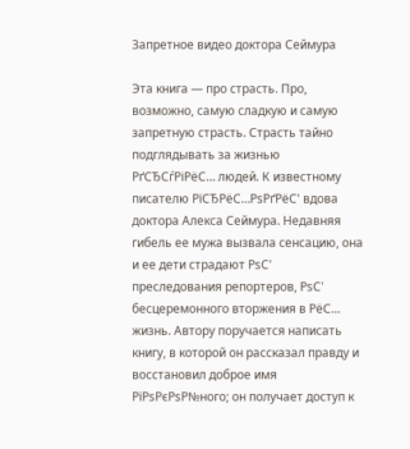Запретное видео доктора Сеймура

Эта книга — про страсть. Про, возможно, самую сладкую и самую запретную страсть. Страсть тайно подглядывать за жизнью РґСЂСѓРіРёС… людей. К известному писателю РїСЂРёС…РѕРґРёС' вдова доктора Алекса Сеймура. Недавняя гибель ее мужа вызвала сенсацию, она и ее дети страдают РѕС' преследования репортеров, РѕС' бесцеремонного вторжения в РёС… жизнь. Автору поручается написать книгу, в которой он рассказал правду и восстановил доброе имя РїРѕРєРѕР№ного; он получает доступ к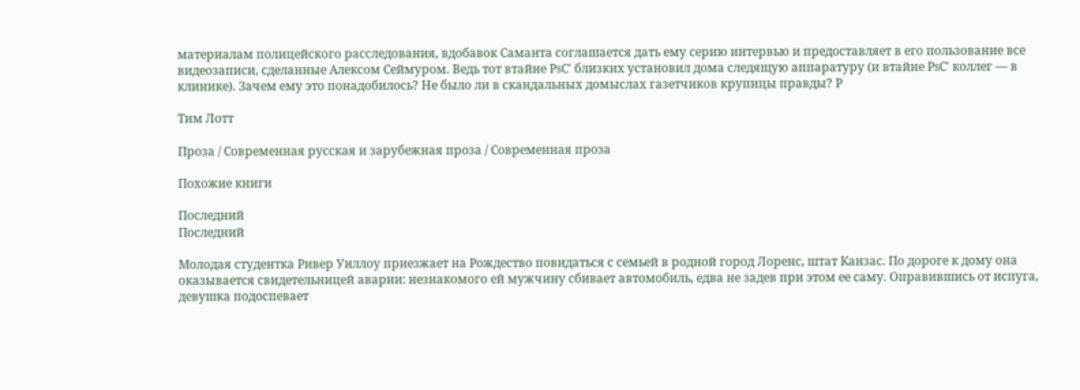материалам полицейского расследования, вдобавок Саманта соглашается дать ему серию интервью и предоставляет в его пользование все видеозаписи, сделанные Алексом Сеймуром. Ведь тот втайне РѕС' близких установил дома следящую аппаратуру (и втайне РѕС' коллег — в клинике). Зачем ему это понадобилось? Не было ли в скандальных домыслах газетчиков крупицы правды? Р

Тим Лотт

Проза / Современная русская и зарубежная проза / Современная проза

Похожие книги

Последний
Последний

Молодая студентка Ривер Уиллоу приезжает на Рождество повидаться с семьей в родной город Лоренс, штат Канзас. По дороге к дому она оказывается свидетельницей аварии: незнакомого ей мужчину сбивает автомобиль, едва не задев при этом ее саму. Оправившись от испуга, девушка подоспевает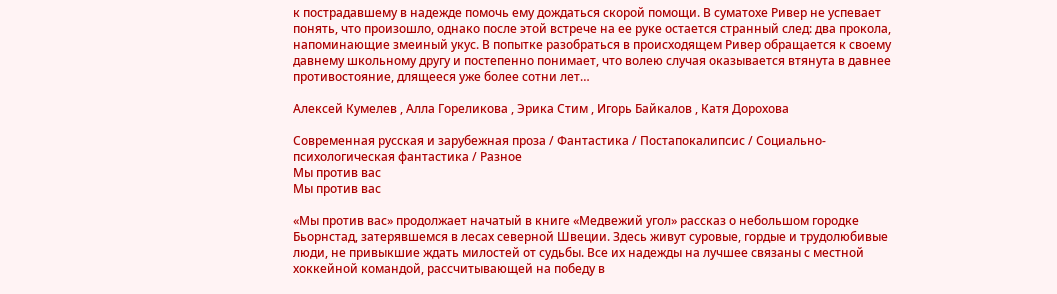к пострадавшему в надежде помочь ему дождаться скорой помощи. В суматохе Ривер не успевает понять, что произошло, однако после этой встрече на ее руке остается странный след: два прокола, напоминающие змеиный укус. В попытке разобраться в происходящем Ривер обращается к своему давнему школьному другу и постепенно понимает, что волею случая оказывается втянута в давнее противостояние, длящееся уже более сотни лет…

Алексей Кумелев , Алла Гореликова , Эрика Стим , Игорь Байкалов , Катя Дорохова

Современная русская и зарубежная проза / Фантастика / Постапокалипсис / Социально-психологическая фантастика / Разное
Мы против вас
Мы против вас

«Мы против вас» продолжает начатый в книге «Медвежий угол» рассказ о небольшом городке Бьорнстад, затерявшемся в лесах северной Швеции. Здесь живут суровые, гордые и трудолюбивые люди, не привыкшие ждать милостей от судьбы. Все их надежды на лучшее связаны с местной хоккейной командой, рассчитывающей на победу в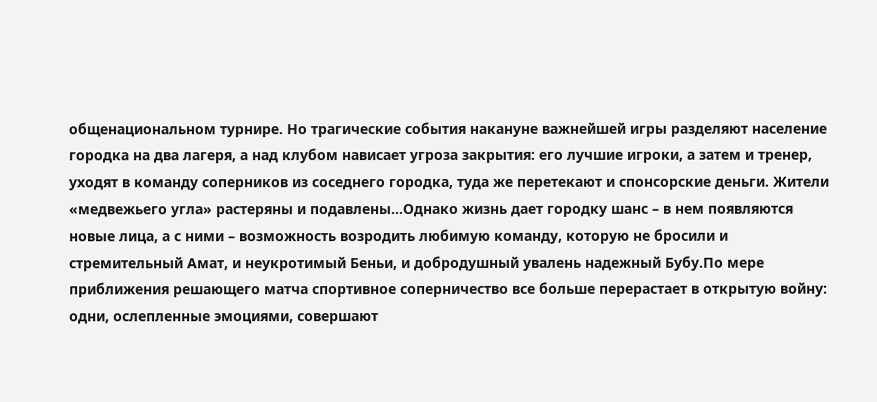общенациональном турнире. Но трагические события накануне важнейшей игры разделяют население городка на два лагеря, а над клубом нависает угроза закрытия: его лучшие игроки, а затем и тренер, уходят в команду соперников из соседнего городка, туда же перетекают и спонсорские деньги. Жители «медвежьего угла» растеряны и подавлены…Однако жизнь дает городку шанс – в нем появляются новые лица, а с ними – возможность возродить любимую команду, которую не бросили и стремительный Амат, и неукротимый Беньи, и добродушный увалень надежный Бубу.По мере приближения решающего матча спортивное соперничество все больше перерастает в открытую войну: одни, ослепленные эмоциями, совершают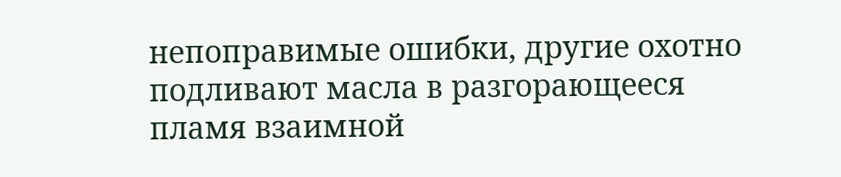непоправимые ошибки, другие охотно подливают масла в разгорающееся пламя взаимной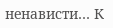ненависти… К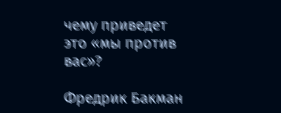чему приведет это «мы против вас»?

Фредрик Бакман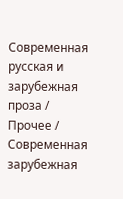Современная русская и зарубежная проза / Прочее / Современная зарубежная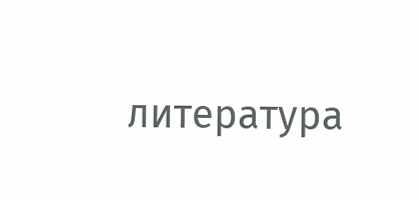литература